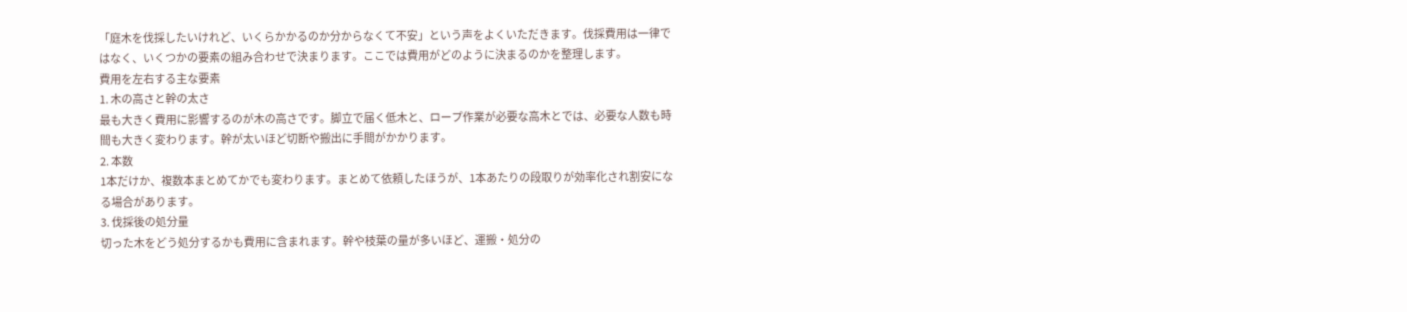「庭木を伐採したいけれど、いくらかかるのか分からなくて不安」という声をよくいただきます。伐採費用は一律ではなく、いくつかの要素の組み合わせで決まります。ここでは費用がどのように決まるのかを整理します。
費用を左右する主な要素
1. 木の高さと幹の太さ
最も大きく費用に影響するのが木の高さです。脚立で届く低木と、ロープ作業が必要な高木とでは、必要な人数も時間も大きく変わります。幹が太いほど切断や搬出に手間がかかります。
2. 本数
1本だけか、複数本まとめてかでも変わります。まとめて依頼したほうが、1本あたりの段取りが効率化され割安になる場合があります。
3. 伐採後の処分量
切った木をどう処分するかも費用に含まれます。幹や枝葉の量が多いほど、運搬・処分の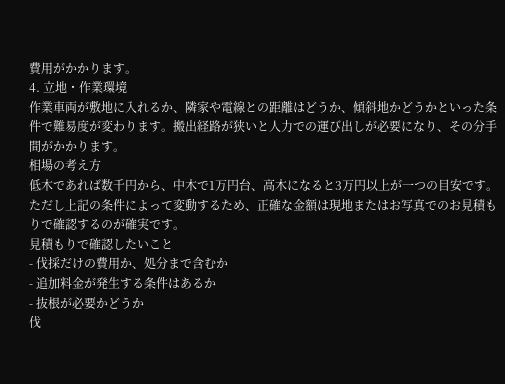費用がかかります。
4. 立地・作業環境
作業車両が敷地に入れるか、隣家や電線との距離はどうか、傾斜地かどうかといった条件で難易度が変わります。搬出経路が狭いと人力での運び出しが必要になり、その分手間がかかります。
相場の考え方
低木であれば数千円から、中木で1万円台、高木になると3万円以上が一つの目安です。ただし上記の条件によって変動するため、正確な金額は現地またはお写真でのお見積もりで確認するのが確実です。
見積もりで確認したいこと
- 伐採だけの費用か、処分まで含むか
- 追加料金が発生する条件はあるか
- 抜根が必要かどうか
伐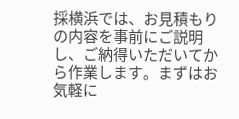採横浜では、お見積もりの内容を事前にご説明し、ご納得いただいてから作業します。まずはお気軽に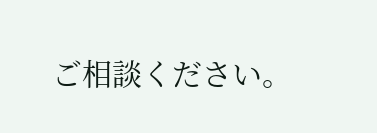ご相談ください。